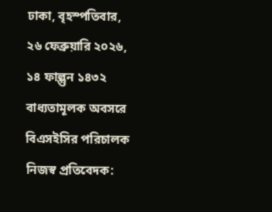ঢাকা, বৃহস্পতিবার, ২৬ ফেব্রুয়ারি ২০২৬, ১৪ ফাল্গুন ১৪৩২
বাধ্যতামূলক অবসরে বিএসইসির পরিচালক
নিজস্ব প্রতিবেদক: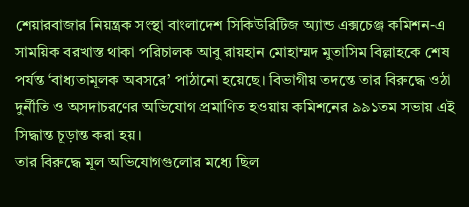শেয়ারবাজার নিয়ন্ত্রক সংস্থা বাংলাদেশ সিকিউরিটিজ অ্যান্ড এক্সচেঞ্জ কমিশন-এ সাময়িক বরখাস্ত থাকা পরিচালক আবু রায়হান মোহাম্মদ মুতাসিম বিল্লাহকে শেষ পর্যন্ত ‘বাধ্যতামূলক অবসরে’ পাঠানো হয়েছে। বিভাগীয় তদন্তে তার বিরুদ্ধে ওঠা দুর্নীতি ও অসদাচরণের অভিযোগ প্রমাণিত হওয়ায় কমিশনের ৯৯১তম সভায় এই সিদ্ধান্ত চূড়ান্ত করা হয়।
তার বিরুদ্ধে মূল অভিযোগগুলোর মধ্যে ছিল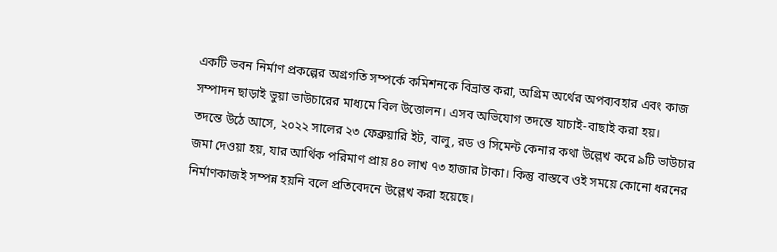একটি ভবন নির্মাণ প্রকল্পের অগ্রগতি সম্পর্কে কমিশনকে বিভ্রান্ত করা, অগ্রিম অর্থের অপব্যবহার এবং কাজ সম্পাদন ছাড়াই ভুয়া ভাউচারের মাধ্যমে বিল উত্তোলন। এসব অভিযোগ তদন্তে যাচাই-বাছাই করা হয়।
তদন্তে উঠে আসে, ২০২২ সালের ২৩ ফেব্রুয়ারি ইট, বালু, রড ও সিমেন্ট কেনার কথা উল্লেখ করে ৯টি ভাউচার জমা দেওয়া হয়, যার আর্থিক পরিমাণ প্রায় ৪০ লাখ ৭৩ হাজার টাকা। কিন্তু বাস্তবে ওই সময়ে কোনো ধরনের নির্মাণকাজই সম্পন্ন হয়নি বলে প্রতিবেদনে উল্লেখ করা হয়েছে।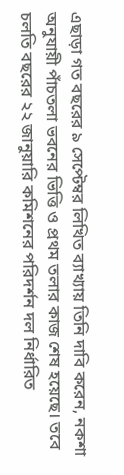এছাড়া গত বছরের ৯ সেপ্টেম্বর লিখিত ব্যাখ্যায় তিনি দাবি করেন, নকশা অনুযায়ী পাঁচতলা ভবনের ভিত্তি ও প্রথম তলার কাজ শেষ হয়েছে। তবে চলতি বছরের ২২ জানুয়ারি কমিশনের পরিদর্শন দল নির্ধারিত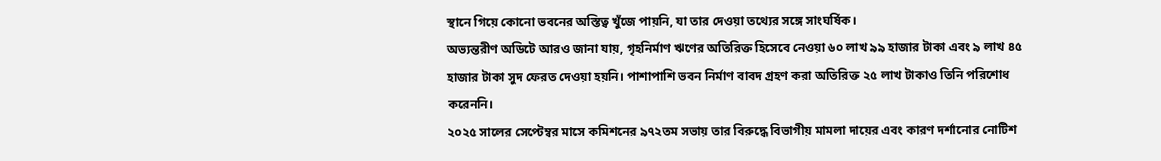স্থানে গিয়ে কোনো ভবনের অস্তিত্ব খুঁজে পায়নি, যা তার দেওয়া তথ্যের সঙ্গে সাংঘর্ষিক।
অভ্যন্তরীণ অডিটে আরও জানা যায়, গৃহনির্মাণ ঋণের অতিরিক্ত হিসেবে নেওয়া ৬০ লাখ ৯৯ হাজার টাকা এবং ৯ লাখ ৪৫ হাজার টাকা সুদ ফেরত দেওয়া হয়নি। পাশাপাশি ভবন নির্মাণ বাবদ গ্রহণ করা অতিরিক্ত ২৫ লাখ টাকাও তিনি পরিশোধ করেননি।
২০২৫ সালের সেপ্টেম্বর মাসে কমিশনের ৯৭২তম সভায় তার বিরুদ্ধে বিভাগীয় মামলা দায়ের এবং কারণ দর্শানোর নোটিশ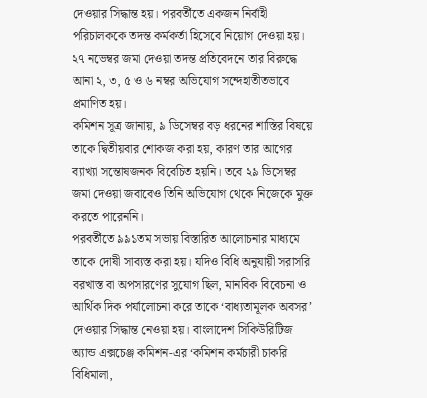দেওয়ার সিদ্ধান্ত হয়। পরবর্তীতে একজন নির্বাহী পরিচালককে তদন্ত কর্মকর্তা হিসেবে নিয়োগ দেওয়া হয়। ২৭ নভেম্বর জমা দেওয়া তদন্ত প্রতিবেদনে তার বিরুদ্ধে আনা ২, ৩, ৫ ও ৬ নম্বর অভিযোগ সন্দেহাতীতভাবে প্রমাণিত হয়।
কমিশন সূত্র জানায়, ৯ ডিসেম্বর বড় ধরনের শাস্তির বিষয়ে তাকে দ্বিতীয়বার শোকজ করা হয়, কারণ তার আগের ব্যাখ্যা সন্তোষজনক বিবেচিত হয়নি। তবে ২৯ ডিসেম্বর জমা দেওয়া জবাবেও তিনি অভিযোগ থেকে নিজেকে মুক্ত করতে পারেননি।
পরবর্তীতে ৯৯১তম সভায় বিস্তারিত আলোচনার মাধ্যমে তাকে দোষী সাব্যস্ত করা হয়। যদিও বিধি অনুযায়ী সরাসরি বরখাস্ত বা অপসারণের সুযোগ ছিল, মানবিক বিবেচনা ও আর্থিক দিক পর্যালোচনা করে তাকে ‘বাধ্যতামূলক অবসর’ দেওয়ার সিদ্ধান্ত নেওয়া হয়। বাংলাদেশ সিকিউরিটিজ অ্যান্ড এক্সচেঞ্জ কমিশন-এর ‘কমিশন কর্মচারী চাকরি বিধিমালা,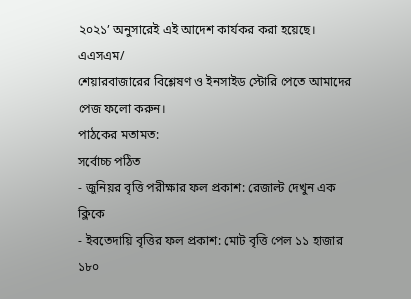২০২১’ অনুসারেই এই আদেশ কার্যকর করা হয়েছে।
এএসএম/
শেয়ারবাজারের বিশ্লেষণ ও ইনসাইড স্টোরি পেতে আমাদের পেজ ফলো করুন।
পাঠকের মতামত:
সর্বোচ্চ পঠিত
- জুনিয়র বৃত্তি পরীক্ষার ফল প্রকাশ: রেজাল্ট দেখুন এক ক্লিকে
- ইবতেদায়ি বৃত্তির ফল প্রকাশ: মোট বৃত্তি পেল ১১ হাজার ১৮০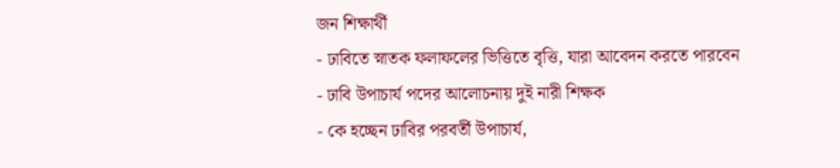জন শিক্ষার্থী
- ঢাবিতে স্নাতক ফলাফলের ভিত্তিতে বৃত্তি, যারা আবেদন করতে পারবেন
- ঢাবি উপাচার্য পদের আলোচনায় দুই নারী শিক্ষক
- কে হচ্ছেন ঢাবির পরবর্তী উপাচার্য,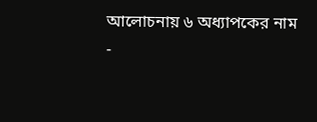আলোচনায় ৬ অধ্যাপকের নাম
-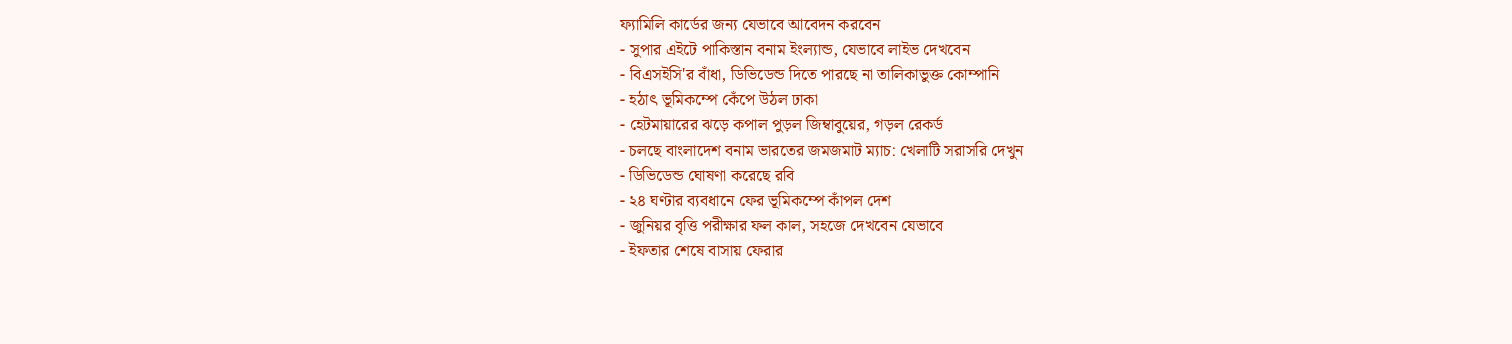ফ্যামিলি কার্ডের জন্য যেভাবে আবেদন করবেন
- সুপার এইটে পাকিস্তান বনাম ইংল্যান্ড, যেভাবে লাইভ দেখবেন
- বিএসইসি'র বাঁধা, ডিভিডেন্ড দিতে পারছে না তালিকাভুক্ত কোম্পানি
- হঠাৎ ভূমিকম্পে কেঁপে উঠল ঢাকা
- হেটমায়ারের ঝড়ে কপাল পুড়ল জিম্বাবুয়ের, গড়ল রেকর্ড
- চলছে বাংলাদেশ বনাম ভারতের জমজমাট ম্যাচ: খেলাটি সরাসরি দেখুন
- ডিভিডেন্ড ঘোষণা করেছে রবি
- ২৪ ঘণ্টার ব্যবধানে ফের ভূমিকম্পে কাঁপল দেশ
- জুনিয়র বৃত্তি পরীক্ষার ফল কাল, সহজে দেখবেন যেভাবে
- ইফতার শেষে বাসায় ফেরার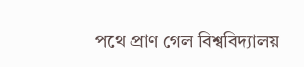পথে প্রাণ গেল বিশ্ববিদ্যালয়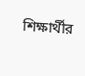শিক্ষার্থীর